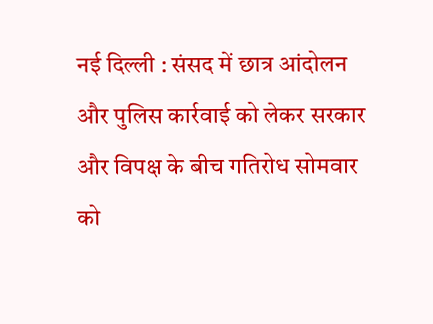नई दिल्ली : संसद में छात्र आंदोलन और पुलिस कार्रवाई को लेकर सरकार और विपक्ष के बीच गतिरोध सोमवार को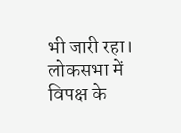भी जारी रहा। लोकसभा में विपक्ष के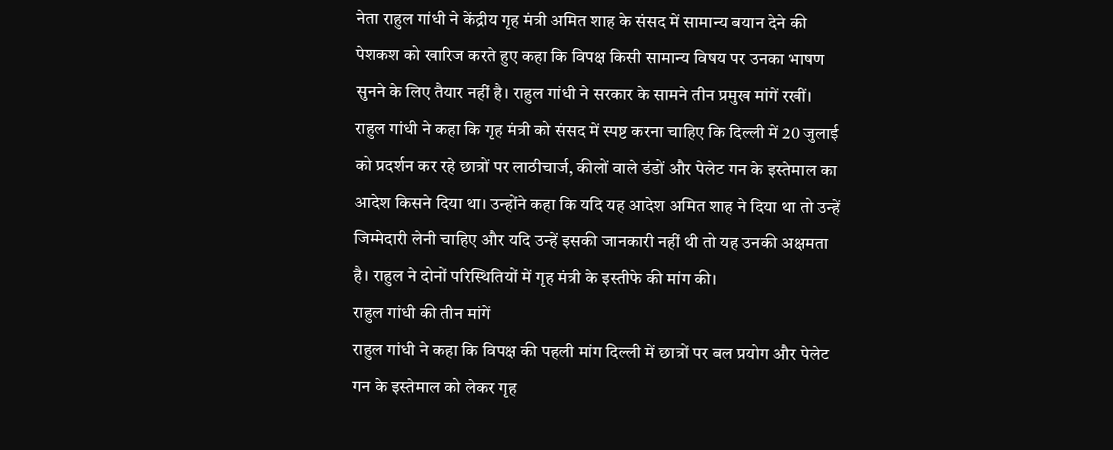नेता राहुल गांधी ने केंद्रीय गृह मंत्री अमित शाह के संसद में सामान्य बयान देने की पेशकश को खारिज करते हुए कहा कि विपक्ष किसी सामान्य विषय पर उनका भाषण सुनने के लिए तैयार नहीं है। राहुल गांधी ने सरकार के सामने तीन प्रमुख मांगें रखीं।
राहुल गांधी ने कहा कि गृह मंत्री को संसद में स्पष्ट करना चाहिए कि दिल्ली में 20 जुलाई को प्रदर्शन कर रहे छात्रों पर लाठीचार्ज, कीलों वाले डंडों और पेलेट गन के इस्तेमाल का आदेश किसने दिया था। उन्होंने कहा कि यदि यह आदेश अमित शाह ने दिया था तो उन्हें जिम्मेदारी लेनी चाहिए और यदि उन्हें इसकी जानकारी नहीं थी तो यह उनकी अक्षमता है। राहुल ने दोनों परिस्थितियों में गृह मंत्री के इस्तीफे की मांग की।
राहुल गांधी की तीन मांगें
राहुल गांधी ने कहा कि विपक्ष की पहली मांग दिल्ली में छात्रों पर बल प्रयोग और पेलेट गन के इस्तेमाल को लेकर गृह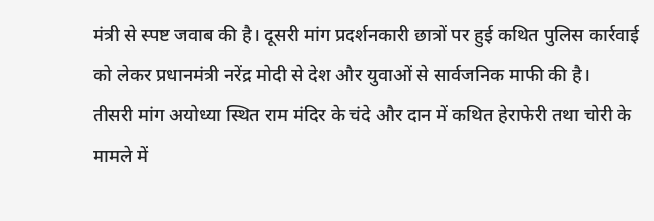मंत्री से स्पष्ट जवाब की है। दूसरी मांग प्रदर्शनकारी छात्रों पर हुई कथित पुलिस कार्रवाई को लेकर प्रधानमंत्री नरेंद्र मोदी से देश और युवाओं से सार्वजनिक माफी की है।
तीसरी मांग अयोध्या स्थित राम मंदिर के चंदे और दान में कथित हेराफेरी तथा चोरी के मामले में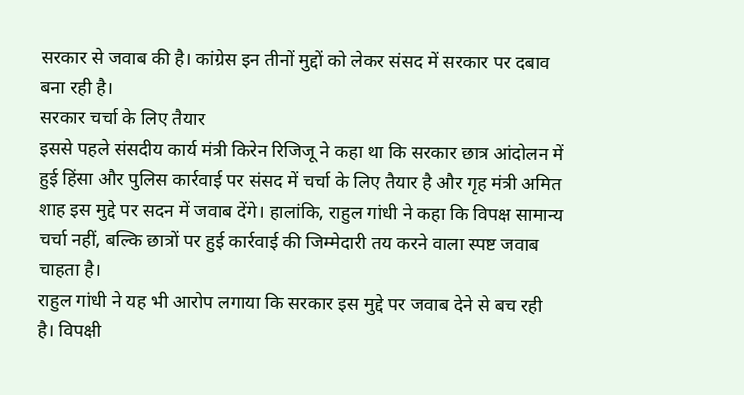सरकार से जवाब की है। कांग्रेस इन तीनों मुद्दों को लेकर संसद में सरकार पर दबाव बना रही है।
सरकार चर्चा के लिए तैयार
इससे पहले संसदीय कार्य मंत्री किरेन रिजिजू ने कहा था कि सरकार छात्र आंदोलन में हुई हिंसा और पुलिस कार्रवाई पर संसद में चर्चा के लिए तैयार है और गृह मंत्री अमित शाह इस मुद्दे पर सदन में जवाब देंगे। हालांकि, राहुल गांधी ने कहा कि विपक्ष सामान्य चर्चा नहीं, बल्कि छात्रों पर हुई कार्रवाई की जिम्मेदारी तय करने वाला स्पष्ट जवाब चाहता है।
राहुल गांधी ने यह भी आरोप लगाया कि सरकार इस मुद्दे पर जवाब देने से बच रही है। विपक्षी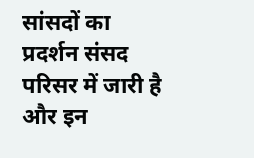सांसदों का प्रदर्शन संसद परिसर में जारी है और इन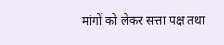मांगों को लेकर सत्ता पक्ष तथा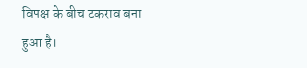विपक्ष के बीच टकराव बना हुआ है।